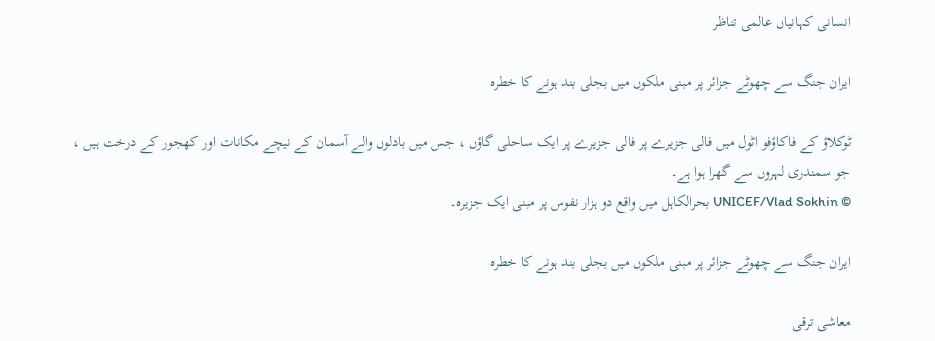انسانی کہانیاں عالمی تناظر

ایران جنگ سے چھوٹے جزائر پر مبنی ملکوں میں بجلی بند ہونے کا خطرہ

ٹوکلاؤ کے فاکاؤفو اٹول میں فالی جزیرے پر فالی جزیرے پر ایک ساحلی گاؤں ، جس میں بادلوں والے آسمان کے نیچے مکانات اور کھجور کے درخت ہیں ، جو سمندری لہروں سے گھرا ہوا ہے۔
© UNICEF/Vlad Sokhin بحرالکاہل میں واقع دو ہزار نفوس پر مبنی ایک جزیرہ۔

ایران جنگ سے چھوٹے جزائر پر مبنی ملکوں میں بجلی بند ہونے کا خطرہ

معاشی ترقی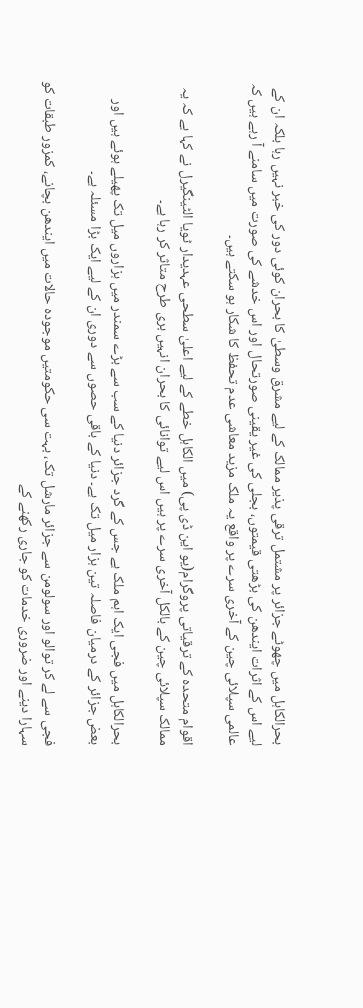بحرالکاہل میں چھوٹے جزائر پر مشتمل ترقی پذیر ممالک کے لیے مشرق وسطیٰ کا بحران کوئی دور کی خبر نہیں رہا بلکہ ان کے لیے اس کے اثرات ایندھن کی بڑھتی قیمتوں، بجلی کی غیر یقینی صورتحال اور اس خدشے کی صورت میں سامنے آ رہے ہیں کہ عالمی سپلائی چین کے آخری سرے پر واقع یہ ملک مزید معاشی عدم تحفظ کا شکار ہو سکتے ہیں۔

اقوام متحدہ کے ترقیاتی پروگرام(یو این ڈی پی) میں الکاہل خطے کے لیے اعلیٰ سطحی عہدیدار ٹویا الٹینگیرل نے کہا ہے کہ یہ ممالک سپلائی چین کے بالکل آخری سرے پر ہیں اس لیے توانائی کا بحران انہیں بری طرح متاثر کر رہا ہے۔

بحرالکاہل میں فجی ایک اہم ملک ہے جس کے گرد جزائر دنیا کے سب سے بڑے سمندر میں ہزاروں میل تک پھیلے ہوئے ہیں اور بعض جزائر کے درمیان فاصلہ تین ہزار میل تک ہے۔ دنیا کے باقی حصوں سے دوری ان کے لیے ایک بڑا مسئلہ ہے۔

فجی سے لے کر توالو اور سولومن سے جزائر مارشل تک، بہت سی حکومتیں موجودہ حالات میں ایندھن بچانے، کمزور طبقات کو سہارا دینے اور ضروری خدمات کو جاری رکھنے کے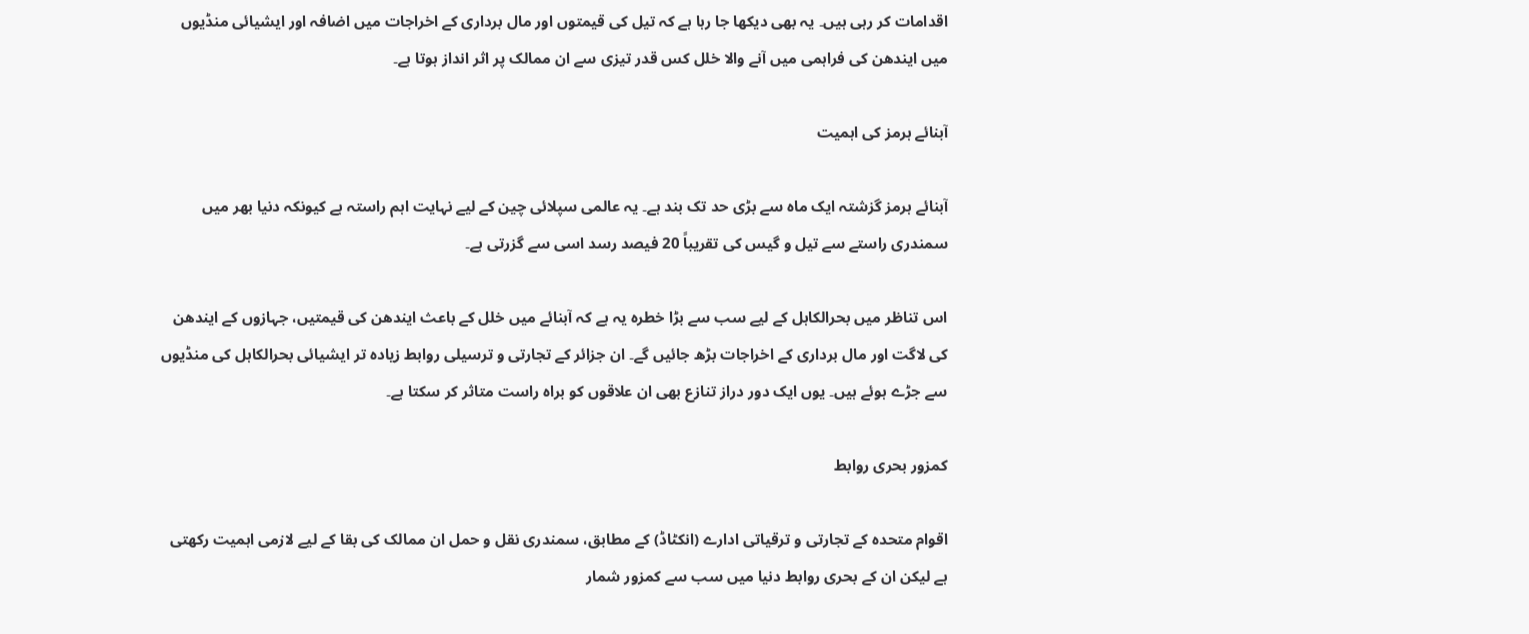اقدامات کر رہی ہیں۔ یہ بھی دیکھا جا رہا ہے کہ تیل کی قیمتوں اور مال برداری کے اخراجات میں اضافہ اور ایشیائی منڈیوں میں ایندھن کی فراہمی میں آنے والا خلل کس قدر تیزی سے ان ممالک پر اثر انداز ہوتا ہے۔

آبنائے ہرمز کی اہمیت

آبنائے ہرمز گزشتہ ایک ماہ سے بڑی حد تک بند ہے۔ یہ عالمی سپلائی چین کے لیے نہایت اہم راستہ ہے کیونکہ دنیا بھر میں سمندری راستے سے تیل و گیس کی تقریباً 20 فیصد رسد اسی سے گزرتی ہے۔

اس تناظر میں بحرالکاہل کے لیے سب سے بڑا خطرہ یہ ہے کہ آبنائے میں خلل کے باعث ایندھن کی قیمتیں، جہازوں کے ایندھن کی لاگت اور مال برداری کے اخراجات بڑھ جائیں گے۔ ان جزائر کے تجارتی و ترسیلی روابط زیادہ تر ایشیائی بحرالکاہل کی منڈیوں سے جڑے ہوئے ہیں۔ یوں ایک دور دراز تنازع بھی ان علاقوں کو براہ راست متاثر کر سکتا ہے۔

کمزور بحری روابط

اقوام متحدہ کے تجارتی و ترقیاتی ادارے (انکٹاڈ) کے مطابق، سمندری نقل و حمل ان ممالک کی بقا کے لیے لازمی اہمیت رکھتی ہے لیکن ان کے بحری روابط دنیا میں سب سے کمزور شمار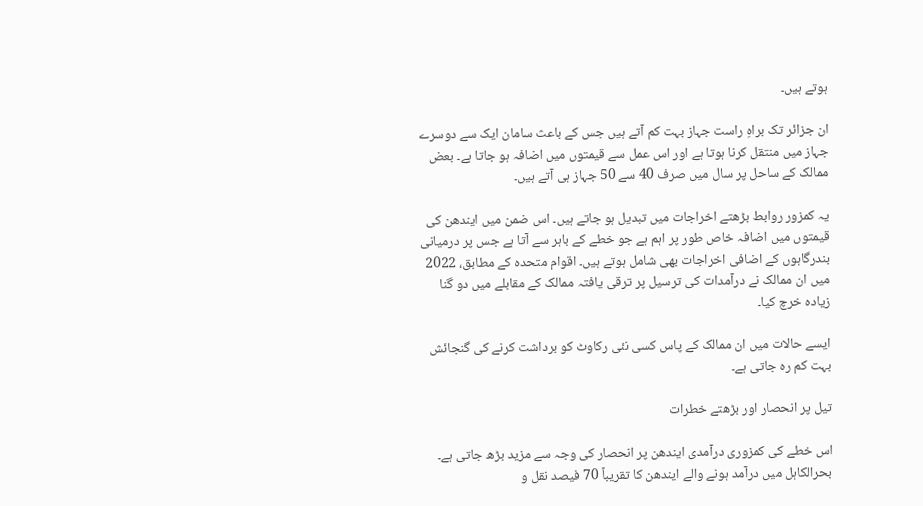ہوتے ہیں۔

ان جزائر تک براہِ راست جہاز بہت کم آتے ہیں جس کے باعث سامان ایک سے دوسرے جہاز میں منتقل کرنا ہوتا ہے اور اس عمل سے قیمتوں میں اضافہ ہو جاتا ہے۔ بعض ممالک کے ساحل پر سال میں صرف 40 سے 50 جہاز ہی آتے ہیں۔

یہ کمزور روابط بڑھتے اخراجات میں تبدیل ہو جاتے ہیں۔ اس ضمن میں ایندھن کی قیمتوں میں اضافہ خاص طور پر اہم ہے جو خطے کے باہر سے آتا ہے جس پر درمیانی بندرگاہوں کے اضافی اخراجات بھی شامل ہوتے ہیں۔ اقوام متحدہ کے مطابق، 2022 میں ان ممالک نے درآمدات کی ترسیل پر ترقی یافتہ ممالک کے مقابلے میں دو گنا زیادہ خرچ کیا۔

ایسے حالات میں ان ممالک کے پاس کسی نئی رکاوٹ کو برداشت کرنے کی گنجائش بہت کم رہ جاتی ہے۔

تیل پر انحصار اور بڑھتے خطرات

اس خطے کی کمزوری درآمدی ایندھن پر انحصار کی وجہ سے مزید بڑھ جاتی ہے۔ بحرالکاہل میں درآمد ہونے والے ایندھن کا تقریباً 70 فیصد نقل و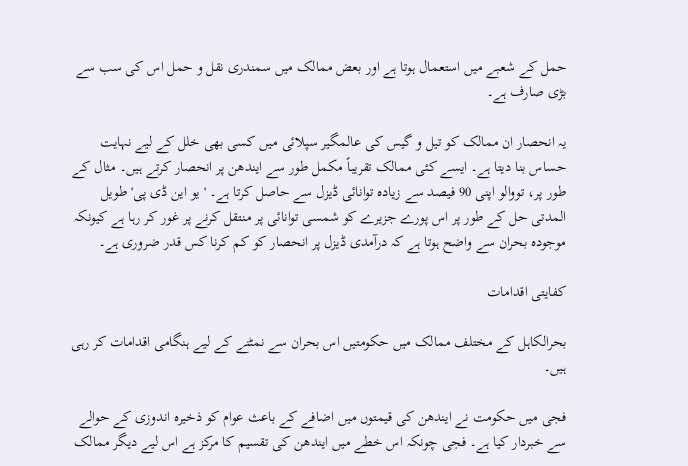حمل کے شعبے میں استعمال ہوتا ہے اور بعض ممالک میں سمندری نقل و حمل اس کی سب سے بڑی صارف ہے۔

یہ انحصار ان ممالک کو تیل و گیس کی عالمگیر سپلائی میں کسی بھی خلل کے لیے نہایت حساس بنا دیتا ہے۔ ایسے کئی ممالک تقریباً مکمل طور سے ایندھن پر انحصار کرتے ہیں۔ مثال کے طور پر، تووالو اپنی 90 فیصد سے زیادہ توانائی ڈیزل سے حاصل کرتا ہے۔ 'یو این ڈی پی' طویل المدتی حل کے طور پر اس پورے جزیرے کو شمسی توانائی پر منتقل کرنے پر غور کر رہا ہے کیونکہ موجودہ بحران سے واضح ہوتا ہے کہ درآمدی ڈیزل پر انحصار کو کم کرنا کس قدر ضروری ہے۔

کفایتی اقدامات

بحرالکاہل کے مختلف ممالک میں حکومتیں اس بحران سے نمٹنے کے لیے ہنگامی اقدامات کر رہی ہیں۔

فجی میں حکومت نے ایندھن کی قیمتوں میں اضافے کے باعث عوام کو ذخیرہ اندوزی کے حوالے سے خبردار کیا ہے۔ فجی چونکہ اس خطے میں ایندھن کی تقسیم کا مرکز ہے اس لیے دیگر ممالک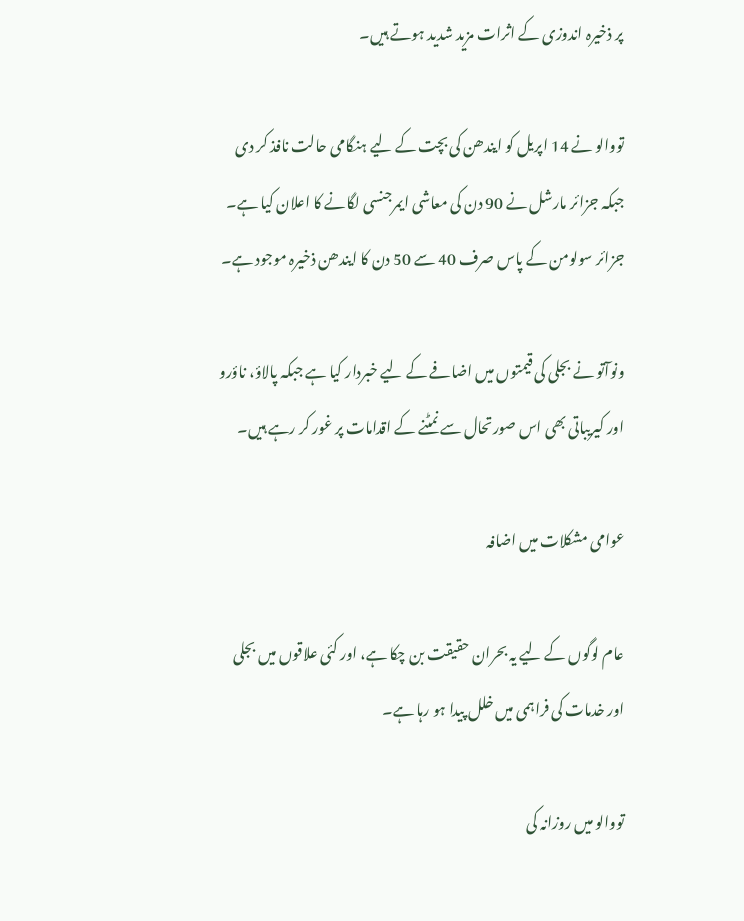پر ذخیرہ اندوزی کے اثرات مزید شدید ہوتے ہیں۔

تووالو نے 14 اپریل کو ایندھن کی بچت کے لیے ہنگامی حالت نافذ کر دی جبکہ جزائر مارشل نے 90 دن کی معاشی ایمرجنسی لگانے کا اعلان کیا ہے۔ جزائر سولومن کے پاس صرف 40 سے 50 دن کا ایندھن ذخیرہ موجود ہے۔

ونوآتو نے بجلی کی قیمتوں میں اضافے کے لیے خبردار کیا ہے جبکہ پالاؤ، ناؤرو اور کیریباتی بھی اس صورتحال سے نمٹنے کے اقدامات پر غور کر رہے ہیں۔

عوامی مشکلات میں اضافہ

عام لوگوں کے لیے یہ بحران حقیقت بن چکا ہے، اور کئی علاقوں میں بجلی اور خدمات کی فراہمی میں خلل پیدا ہو رہا ہے۔

تووالو میں روزانہ کی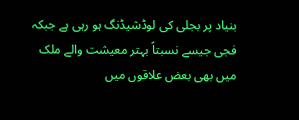بنیاد پر بجلی کی لوڈشیڈنگ ہو رہی ہے جبکہ فجی جیسے نسبتاً بہتر معیشت والے ملک میں بھی بعض علاقوں میں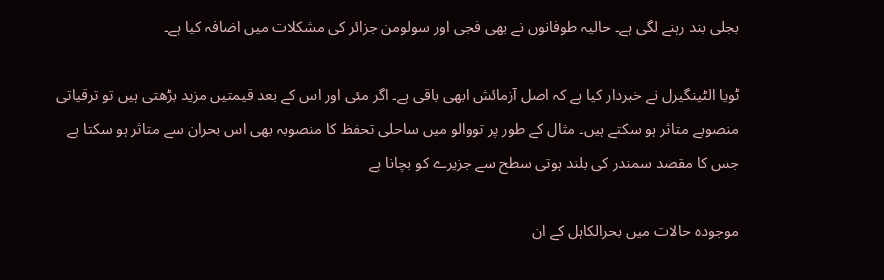بجلی بند رہنے لگی ہے۔ حالیہ طوفانوں نے بھی فجی اور سولومن جزائر کی مشکلات میں اضافہ کیا ہے۔

ٹویا الٹینگیرل نے خبردار کیا ہے کہ اصل آزمائش ابھی باقی ہے۔ اگر مئی اور اس کے بعد قیمتیں مزید بڑھتی ہیں تو ترقیاتی منصوبے متاثر ہو سکتے ہیں۔ مثال کے طور پر تووالو میں ساحلی تحفظ کا منصوبہ بھی اس بحران سے متاثر ہو سکتا ہے جس کا مقصد سمندر کی بلند ہوتی سطح سے جزیرے کو بچانا ہے

موجودہ حالات میں بحرالکاہل کے ان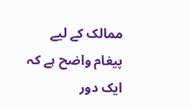ممالک کے لیے پیغام واضح ہے کہ ایک دور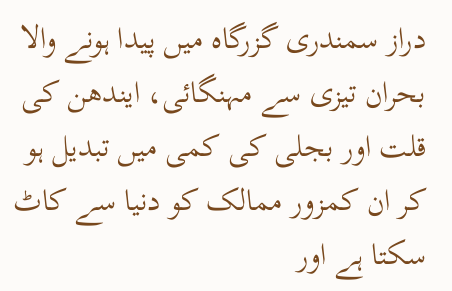دراز سمندری گزرگاہ میں پیدا ہونے والا بحران تیزی سے مہنگائی، ایندھن کی قلت اور بجلی کی کمی میں تبدیل ہو کر ان کمزور ممالک کو دنیا سے کاٹ سکتا ہے اور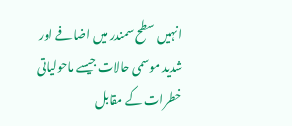انہیں سطح سمندر میں اضافے اور شدید موسمی حالات جیسے ماحولیاتی خطرات کے مقابل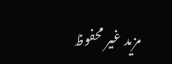مزید غیر محفوظ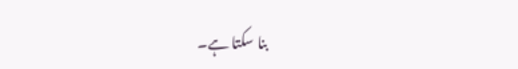بنا سکتا ہے۔